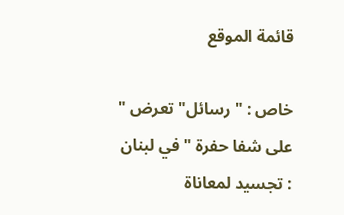قائمة الموقع

خاص : " رسائل" تعرض " على شفا حفرة " في لبنان : تجسيد لمعاناة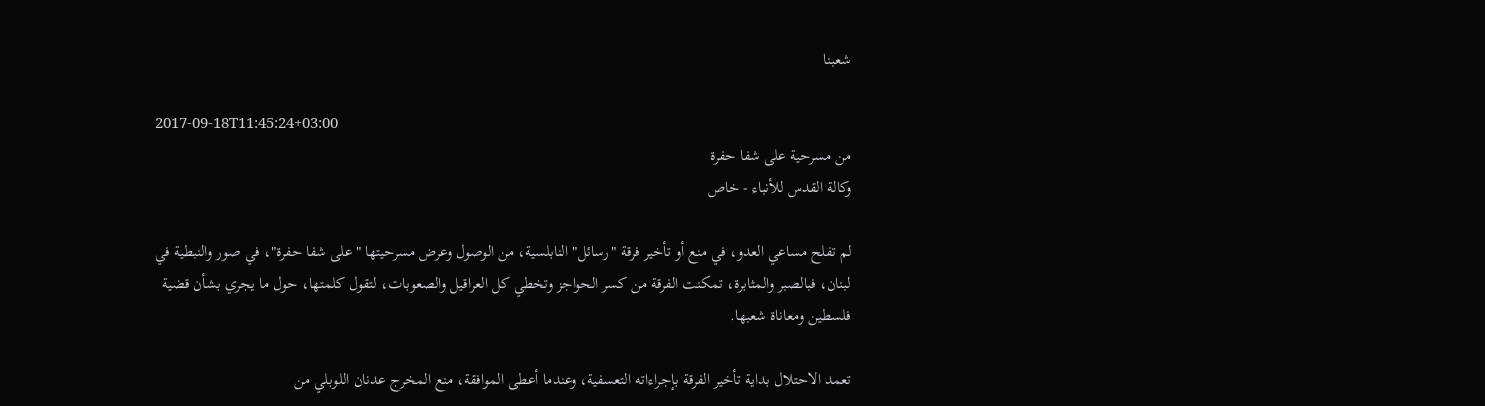شعبنا

2017-09-18T11:45:24+03:00
من مسرحية على شفا حفرة
وكالة القدس للأنباء - خاص

لم تفلح مساعي العدو، في منع أو تأخير فرقة "رسائل" النابلسية، من الوصول وعرض مسرحيتها "على شفا حفرة"، في صور والنبطية في لبنان، فبالصبر والمثابرة، تمكنت الفرقة من كسر الحواجز وتخطي كل العراقيل والصعوبات، لتقول كلمتها، حول ما يجري بشأن قضية فلسطين ومعاناة شعبها.

تعمد الاحتلال بداية تأخير الفرقة بإجراءاته التعسفية، وعندما أعطى الموافقة، منع المخرج عدنان اللوبلي من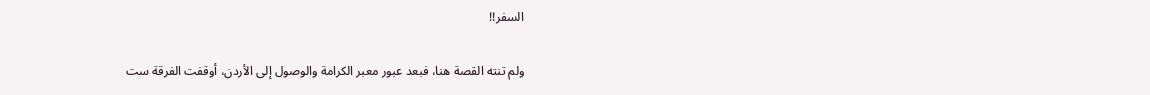السفر!!

ولم تنته القصة هنا، فبعد عبور معبر الكرامة والوصول إلى الأردن، أوقفت الفرقة ست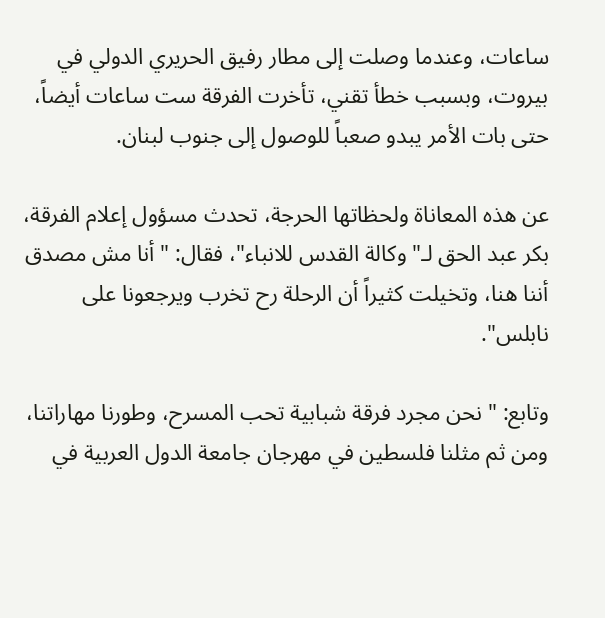ساعات، وعندما وصلت إلى مطار رفيق الحريري الدولي في بيروت، وبسبب خطأ تقني، تأخرت الفرقة ست ساعات أيضاً، حتى بات الأمر يبدو صعباً للوصول إلى جنوب لبنان.

عن هذه المعاناة ولحظاتها الحرجة، تحدث مسؤول إعلام الفرقة، بكر عبد الحق لـ" وكالة القدس للانباء"، فقال: " أنا مش مصدق أننا هنا، وتخيلت كثيراً أن الرحلة رح تخرب ويرجعونا على نابلس".

وتابع: " نحن مجرد فرقة شبابية تحب المسرح، وطورنا مهاراتنا، ومن ثم مثلنا فلسطين في مهرجان جامعة الدول العربية في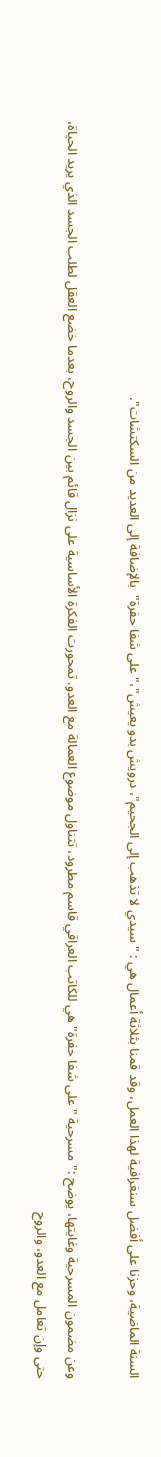السنة الماضية، وحزنا على أفضل سنغرافية لهذا العمل، وقد قمنا بثلاثة أعمال هي : " سيدي لا تذهب إلى الجحيم"، درويش بدو يعيش"،" على شفا حفرة"  بالإضافة إلى العديد من السكتشات".

وعن مضمون المسرحية وغايتها، يوضح :"مسرحية " على شفا حفرة" هي للكاتب العراقي قاسم مطرود، تتناول موضوع العمالة مع العدو. تمحورت الفكرة الأساسية على نزال قائم بين الجسد والروح، بعدما خضع العقل لطلب الجسد الذي يريد الحياة، حتى وإن تعامل مع العدو، والروح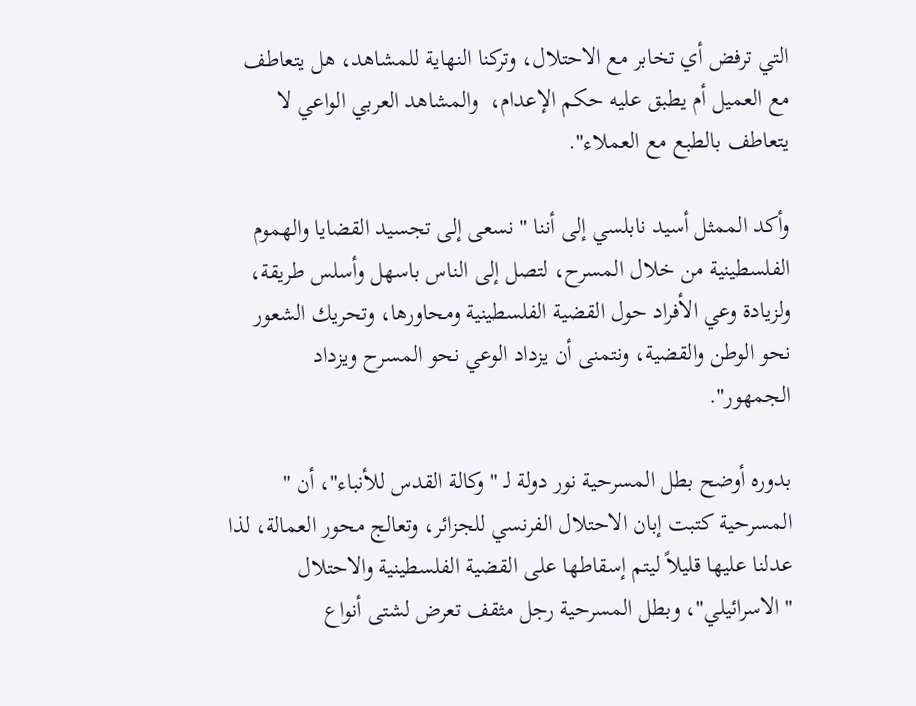التي ترفض أي تخابر مع الاحتلال، وتركنا النهاية للمشاهد، هل يتعاطف مع العميل أم يطبق عليه حكم الإعدام،  والمشاهد العربي الواعي لا يتعاطف بالطبع مع العملاء".

وأكد الممثل أسيد نابلسي إلى أننا " نسعى إلى تجسيد القضايا والهموم الفلسطينية من خلال المسرح، لتصل إلى الناس باسهل وأسلس طريقة، ولزيادة وعي الأفراد حول القضية الفلسطينية ومحاورها، وتحريك الشعور نحو الوطن والقضية، ونتمنى أن يزداد الوعي نحو المسرح ويزداد الجمهور".

بدوره أوضح بطل المسرحية نور دولة لـ " وكالة القدس للأنباء"، أن " المسرحية كتبت إبان الاحتلال الفرنسي للجزائر، وتعالج محور العمالة، لذا عدلنا عليها قليلاً ليتم إسقاطها على القضية الفلسطينية والاحتلال "الاسرائيلي"، وبطل المسرحية رجل مثقف تعرض لشتى أنواع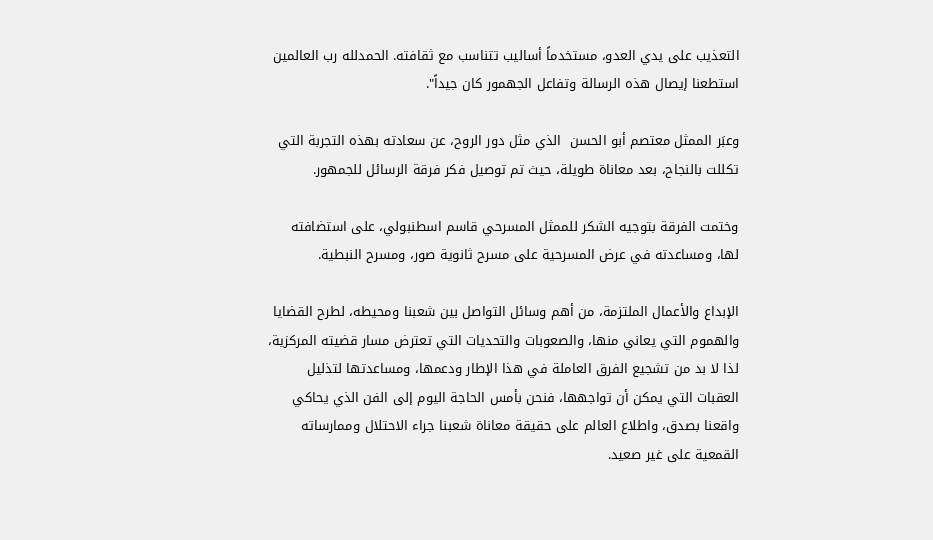التعذيب على يدي العدو، مستخدماً أساليب تتناسب مع ثقافته. الحمدلله رب العالمين استطعنا إيصال هذه الرسالة وتفاعل الجهمور كان جيداً".

وعبَر الممثل معتصم أبو الحسن  الذي مثل دور الروح، عن سعادته بهذه التجربة التي تكللت بالنجاح، بعد معاناة طويلة، حيث تم توصيل فكر فرقة الرسائل للجمهور.

وختمت الفرقة بتوجيه الشكر للممثل المسرحي قاسم اسطنبولي، على استضافته لها، ومساعدته في عرض المسرحية على مسرح ثانوية صور، ومسرح النبطية.

الإبداع والأعمال الملتزمة، من أهم وسائل التواصل بين شعبنا ومحيطه، لطرح القضايا والهموم التي يعاني منها، والصعوبات والتحديات التي تعترض مسار قضيته المركزية، لذا لا بد من تشجيع الفرق العاملة في هذا الإطار ودعمها، ومساعدتها لتذليل العقبات التي يمكن أن تواجهها، فنحن بأمس الحاجة اليوم إلى الفن الذي يحاكي واقعنا بصدق، واطلاع العالم على حقيقة معاناة شعبنا جراء الاحتلال وممارساته القمعية على غير صعيد.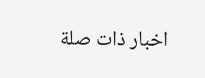اخبار ذات صلة